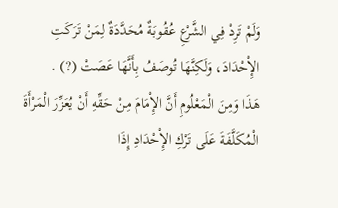وَلَمْ تَرِدْ فِي الشَّرْعِ عُقُوبَةٌ مُحَدَّدَةٌ لِمَنْ تَرَكَتِ الإِْحْدَادَ، وَلَكِنَّهَا تُوصَفُ بِأَنَّهَا عَصَتْ (?) .
هَذَا وَمِنَ الْمَعْلُومِ أَنَّ الإِْمَامَ مِنْ حَقِّهِ أَنْ يُعَزِّرَ الْمَرْأَةَ الْمُكَلَّفَةَ عَلَى تَرْكِ الإِْحْدَادِ إِذَا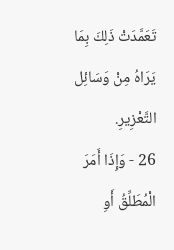تَعَمَّدَتْ ذَلِكَ بِمَا يَرَاهُ مِنْ وَسَائِل التَّعْزِيرِ.
26 - وَإِذَا أَمَرَ الْمُطَلِّقُ أَوِ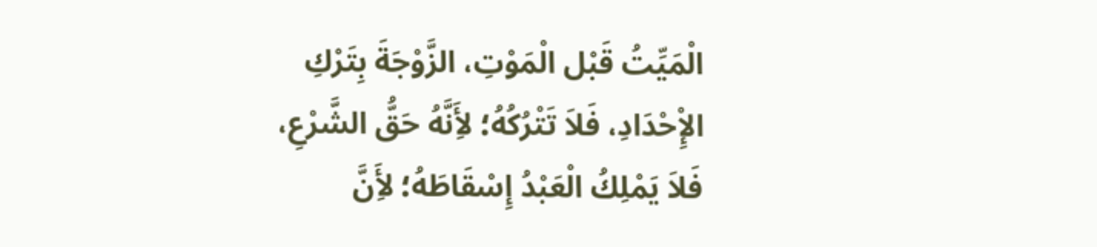الْمَيِّتُ قَبْل الْمَوْتِ، الزَّوْجَةَ بِتَرْكِ الإِْحْدَادِ، فَلاَ تَتْرُكُهُ؛ لأَِنَّهُ حَقُّ الشَّرْعِ، فَلاَ يَمْلِكُ الْعَبْدُ إِسْقَاطَهُ؛ لأَِنَّ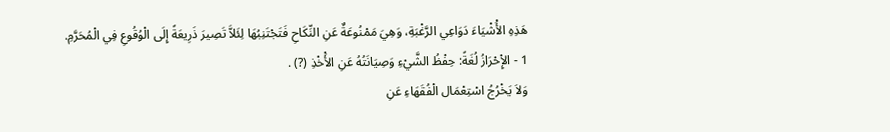هَذِهِ الأَْشْيَاءَ دَوَاعِي الرَّغْبَةِ، وَهِيَ مَمْنُوعَةٌ عَنِ النِّكَاحِ فَتَجْتَنِبُهَا لِئَلاَّ تَصِيرَ ذَرِيعَةً إِلَى الْوُقُوعِ فِي الْمُحَرَّمِ.
1 - الإِْحْرَازُ لُغَةً: حِفْظُ الشَّيْءِ وَصِيَانَتُهُ عَنِ الأَْخْذِ (?) .
وَلاَ يَخْرُجُ اسْتِعْمَال الْفُقَهَاءِ عَنِ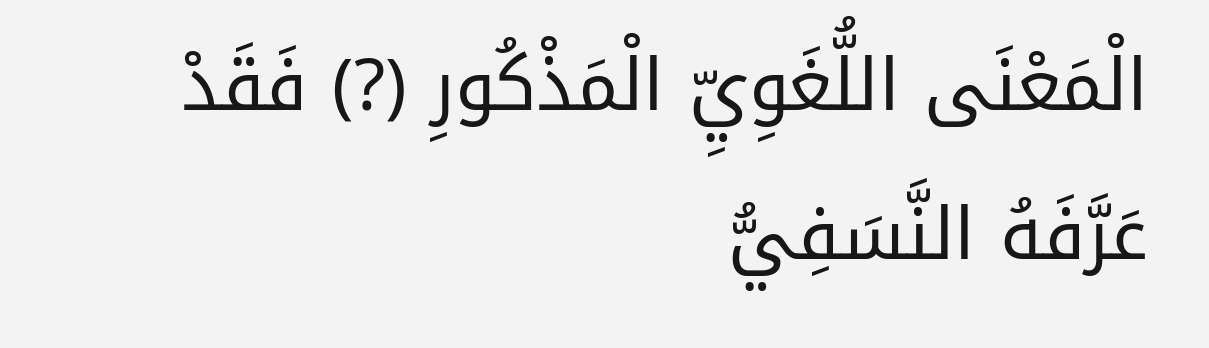الْمَعْنَى اللُّغَوِيِّ الْمَذْكُورِ (?) فَقَدْ عَرَّفَهُ النَّسَفِيُّ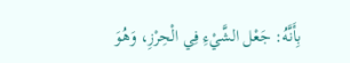بِأَنَّهُ: جَعْل الشَّيْءِ فِي الْحِرْزِ، وَهُوَ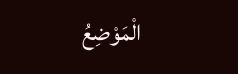الْمَوْضِعُ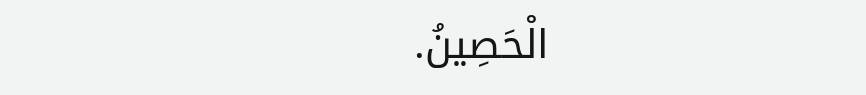الْحَصِينُ.